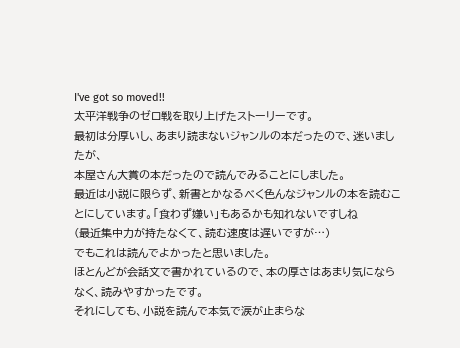I've got so moved!!
太平洋戦争のゼロ戦を取り上げたストーリーです。
最初は分厚いし、あまり読まないジャンルの本だったので、迷いましたが、
本屋さん大賞の本だったので読んでみることにしました。
最近は小説に限らず、新書とかなるべく色んなジャンルの本を読むことにしています。「食わず嫌い」もあるかも知れないですしね
(最近集中力が持たなくて、読む速度は遅いですが…)
でもこれは読んでよかったと思いました。
ほとんどが会話文で書かれているので、本の厚さはあまり気にならなく、読みやすかったです。
それにしても、小説を読んで本気で涙が止まらな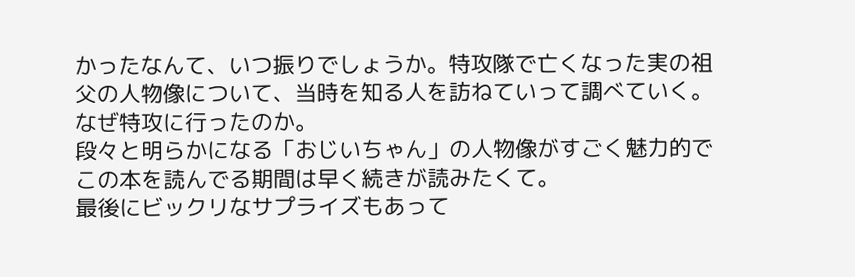かったなんて、いつ振りでしょうか。特攻隊で亡くなった実の祖父の人物像について、当時を知る人を訪ねていって調べていく。なぜ特攻に行ったのか。
段々と明らかになる「おじいちゃん」の人物像がすごく魅力的でこの本を読んでる期間は早く続きが読みたくて。
最後にビックリなサプライズもあって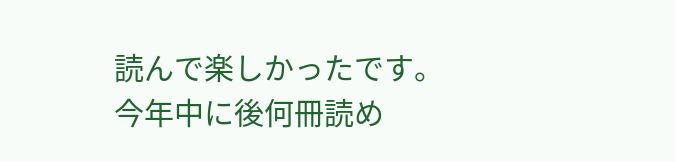読んで楽しかったです。
今年中に後何冊読め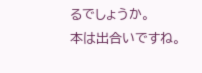るでしょうか。
本は出合いですね。